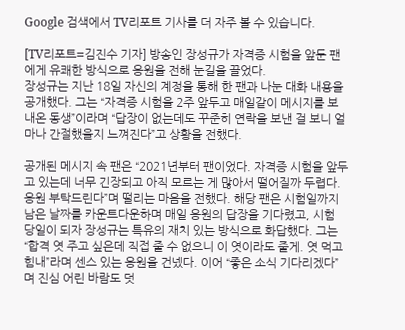Google 검색에서 TV리포트 기사를 더 자주 볼 수 있습니다.

[TV리포트=김진수 기자] 방송인 장성규가 자격증 시험을 앞둔 팬에게 유쾌한 방식으로 응원을 전해 눈길을 끌었다.
장성규는 지난 18일 자신의 계정을 통해 한 팬과 나눈 대화 내용을 공개했다. 그는 “자격증 시험을 2주 앞두고 매일같이 메시지를 보내온 동생”이라며 “답장이 없는데도 꾸준히 연락을 보낸 걸 보니 얼마나 간절했을지 느껴진다”고 상황을 전했다.

공개된 메시지 속 팬은 “2021년부터 팬이었다. 자격증 시험을 앞두고 있는데 너무 긴장되고 아직 모르는 게 많아서 떨어질까 두렵다. 응원 부탁드린다”며 떨리는 마음을 전했다. 해당 팬은 시험일까지 남은 날짜를 카운트다운하며 매일 응원의 답장을 기다렸고, 시험 당일이 되자 장성규는 특유의 재치 있는 방식으로 화답했다. 그는 “합격 엿 주고 싶은데 직접 줄 수 없으니 이 엿이라도 줄게. 엿 먹고 힘내”라며 센스 있는 응원을 건넸다. 이어 “좋은 소식 기다리겠다”며 진심 어린 바람도 덧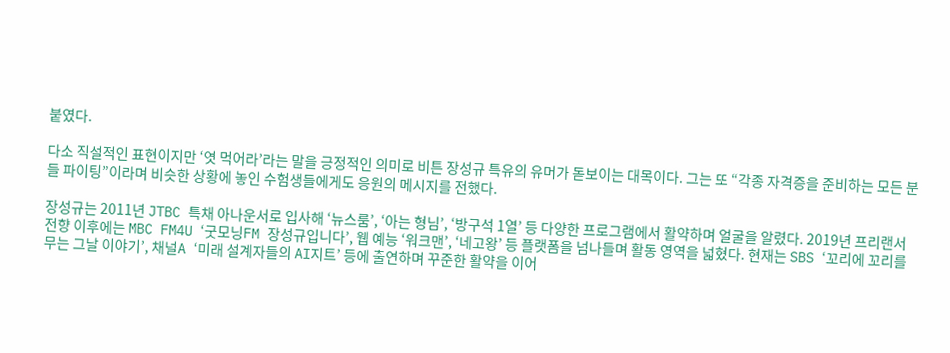붙였다.

다소 직설적인 표현이지만 ‘엿 먹어라’라는 말을 긍정적인 의미로 비튼 장성규 특유의 유머가 돋보이는 대목이다. 그는 또 “각종 자격증을 준비하는 모든 분들 파이팅”이라며 비슷한 상황에 놓인 수험생들에게도 응원의 메시지를 전했다.

장성규는 2011년 JTBC 특채 아나운서로 입사해 ‘뉴스룸’, ‘아는 형님’, ‘방구석 1열’ 등 다양한 프로그램에서 활약하며 얼굴을 알렸다. 2019년 프리랜서 전향 이후에는 MBC FM4U ‘굿모닝FM 장성규입니다’, 웹 예능 ‘워크맨’, ‘네고왕’ 등 플랫폼을 넘나들며 활동 영역을 넓혔다. 현재는 SBS ‘꼬리에 꼬리를 무는 그날 이야기’, 채널A ‘미래 설계자들의 AI지트’ 등에 출연하며 꾸준한 활약을 이어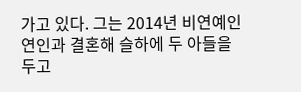가고 있다. 그는 2014년 비연예인 연인과 결혼해 슬하에 두 아들을 두고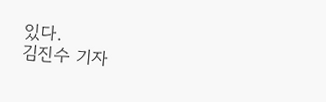있다.
김진수 기자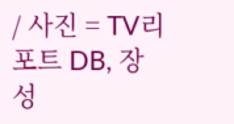/ 사진 = TV리포트 DB, 장성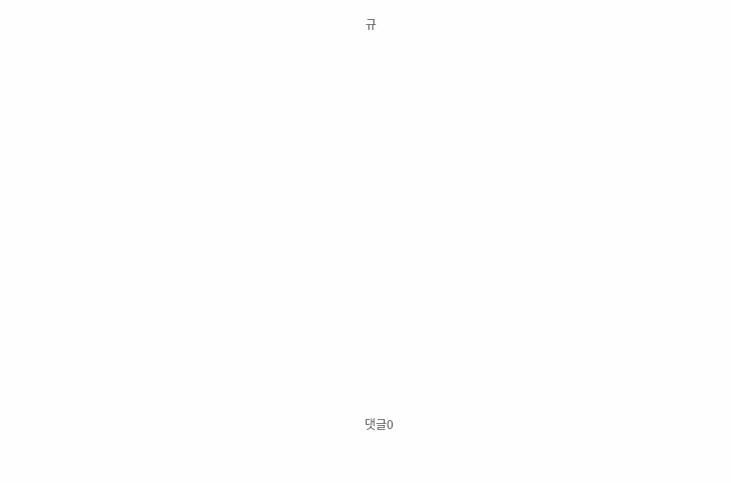규



















댓글0